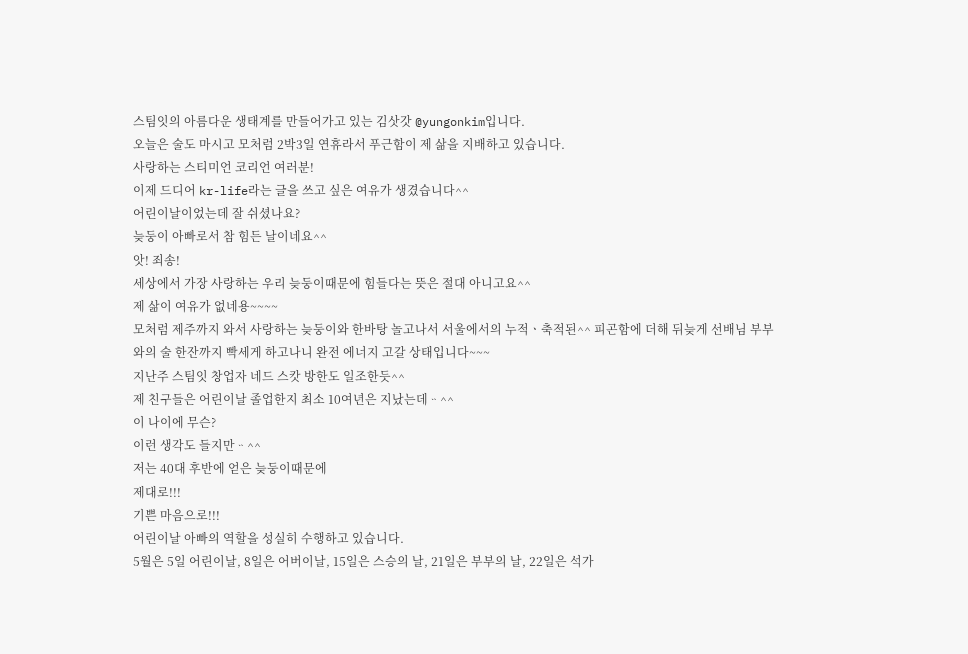스팀잇의 아름다운 생태계를 만들어가고 있는 김삿갓 @yungonkim입니다.
오늘은 술도 마시고 모처럼 2박3일 연휴라서 푸근함이 제 삶을 지배하고 있습니다.
사랑하는 스티미언 코리언 여러분!
이제 드디어 kr-life라는 글을 쓰고 싶은 여유가 생겼습니다^^
어린이날이었는데 잘 쉬셨나요?
늦둥이 아빠로서 참 힘든 날이네요^^
앗! 죄송!
세상에서 가장 사랑하는 우리 늦둥이때문에 힘들다는 뜻은 절대 아니고요^^
제 삶이 여유가 없네용~~~~
모처럼 제주까지 와서 사랑하는 늦둥이와 한바탕 놀고나서 서울에서의 누적ㆍ축적된^^ 피곤함에 더해 뒤늦게 선배님 부부와의 술 한잔까지 빡세게 하고나니 완전 에너지 고갈 상태입니다~~~
지난주 스팀잇 창업자 네드 스캇 방한도 일조한듯^^
제 친구들은 어린이날 졸업한지 최소 10여년은 지났는데ᆢ^^
이 나이에 무슨?
이런 생각도 들지만ᆢ^^
저는 40대 후반에 얻은 늦둥이때문에
제대로!!!
기쁜 마음으로!!!
어린이날 아빠의 역할을 성실히 수행하고 있습니다.
5월은 5일 어린이날, 8일은 어버이날, 15일은 스승의 날, 21일은 부부의 날, 22일은 석가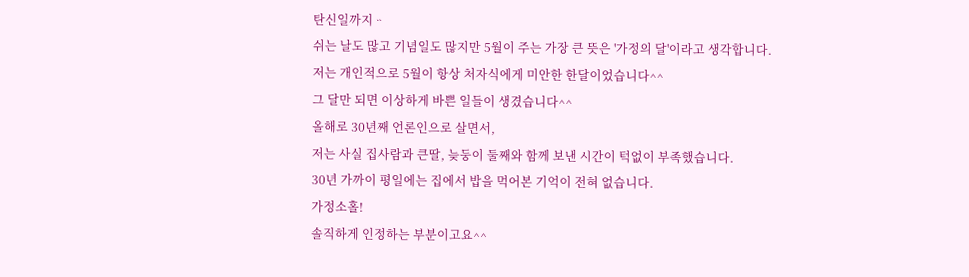탄신일까지ᆢ
쉬는 날도 많고 기념일도 많지만 5월이 주는 가장 큰 뜻은 '가정의 달'이라고 생각합니다.
저는 개인적으로 5월이 항상 처자식에게 미안한 한달이었습니다^^
그 달만 되면 이상하게 바쁜 일들이 생겼습니다^^
올해로 30년째 언론인으로 살면서,
저는 사실 집사람과 큰딸, 늦둥이 둘째와 함께 보낸 시간이 턱없이 부족했습니다.
30년 가까이 평일에는 집에서 밥을 먹어본 기억이 전혀 없습니다.
가정소홀!
솔직하게 인정하는 부분이고요^^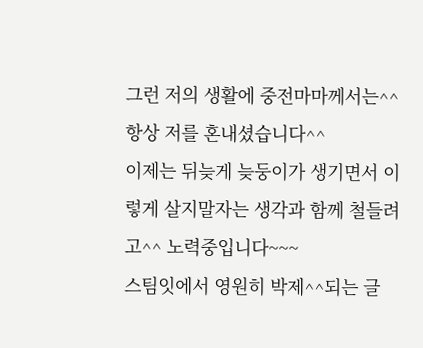그런 저의 생활에 중전마마께서는^^ 항상 저를 혼내셨습니다^^
이제는 뒤늦게 늦둥이가 생기면서 이렇게 살지말자는 생각과 함께 철들려고^^ 노력중입니다~~~
스팀잇에서 영원히 박제^^되는 글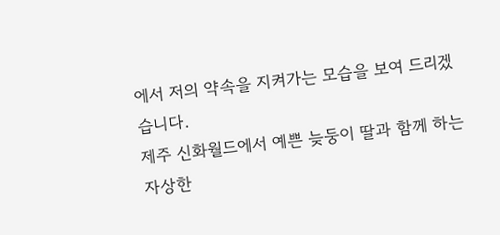에서 저의 약속을 지켜가는 모습을 보여 드리겠습니다.
제주 신화월드에서 예쁜 늦둥이 딸과 함께 하는 자상한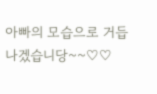아빠의 모습으로 거듭 나겠습니당~~♡♡